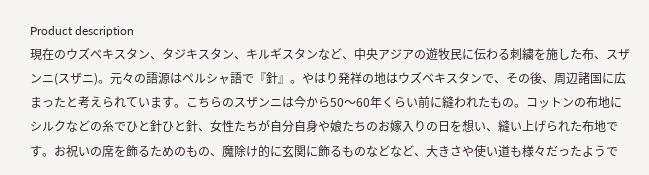Product description
現在のウズベキスタン、タジキスタン、キルギスタンなど、中央アジアの遊牧民に伝わる刺繍を施した布、スザンニ(スザニ)。元々の語源はペルシャ語で『針』。やはり発祥の地はウズベキスタンで、その後、周辺諸国に広まったと考えられています。こちらのスザンニは今から50〜60年くらい前に縫われたもの。コットンの布地にシルクなどの糸でひと針ひと針、女性たちが自分自身や娘たちのお嫁入りの日を想い、縫い上げられた布地です。お祝いの席を飾るためのもの、魔除け的に玄関に飾るものなどなど、大きさや使い道も様々だったようで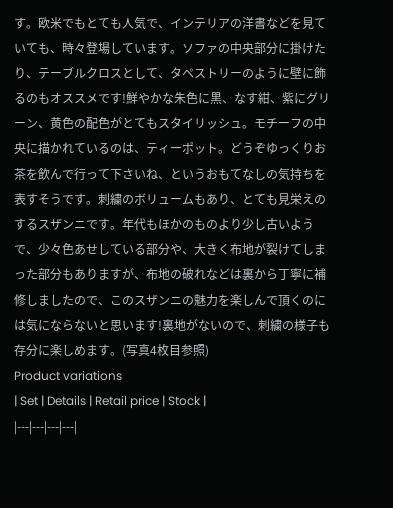す。欧米でもとても人気で、インテリアの洋書などを見ていても、時々登場しています。ソファの中央部分に掛けたり、テーブルクロスとして、タペストリーのように壁に飾るのもオススメです!鮮やかな朱色に黒、なす紺、紫にグリーン、黄色の配色がとてもスタイリッシュ。モチーフの中央に描かれているのは、ティーポット。どうぞゆっくりお茶を飲んで行って下さいね、というおもてなしの気持ちを表すそうです。刺繍のボリュームもあり、とても見栄えのするスザンニです。年代もほかのものより少し古いようで、少々色あせしている部分や、大きく布地が裂けてしまった部分もありますが、布地の破れなどは裏から丁寧に補修しましたので、このスザンニの魅力を楽しんで頂くのには気にならないと思います!裏地がないので、刺繍の様子も存分に楽しめます。(写真4枚目参照)
Product variations
| Set | Details | Retail price | Stock |
|---|---|---|---|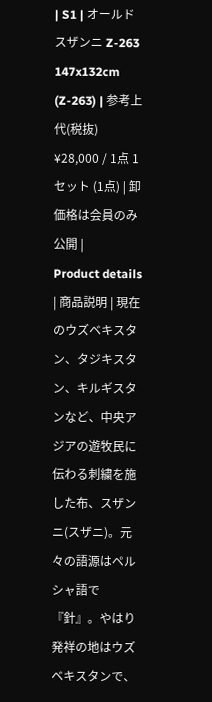| S1 | オールドスザンニ Z-263 147x132cm (Z-263) | 参考上代(税抜) ¥28,000 / 1点 1セット (1点) | 卸価格は会員のみ公開 |
Product details
| 商品説明 | 現在のウズベキスタン、タジキスタン、キルギスタンなど、中央アジアの遊牧民に伝わる刺繍を施した布、スザンニ(スザニ)。元々の語源はペルシャ語で『針』。やはり発祥の地はウズベキスタンで、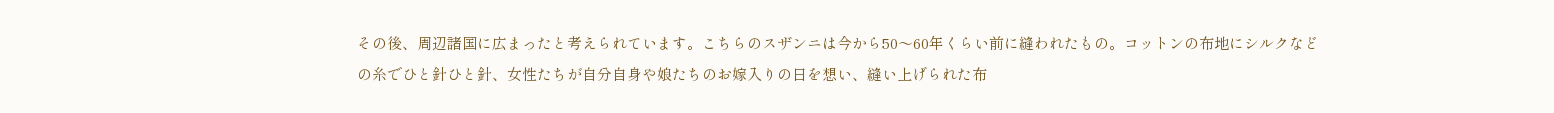その後、周辺諸国に広まったと考えられています。こちらのスザンニは今から50〜60年くらい前に縫われたもの。コットンの布地にシルクなどの糸でひと針ひと針、女性たちが自分自身や娘たちのお嫁入りの日を想い、縫い上げられた布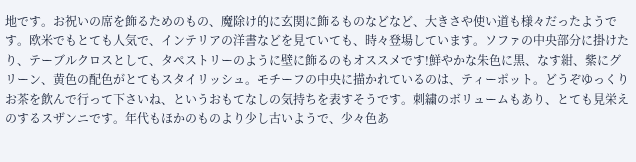地です。お祝いの席を飾るためのもの、魔除け的に玄関に飾るものなどなど、大きさや使い道も様々だったようです。欧米でもとても人気で、インテリアの洋書などを見ていても、時々登場しています。ソファの中央部分に掛けたり、テーブルクロスとして、タペストリーのように壁に飾るのもオススメです!鮮やかな朱色に黒、なす紺、紫にグリーン、黄色の配色がとてもスタイリッシュ。モチーフの中央に描かれているのは、ティーポット。どうぞゆっくりお茶を飲んで行って下さいね、というおもてなしの気持ちを表すそうです。刺繍のボリュームもあり、とても見栄えのするスザンニです。年代もほかのものより少し古いようで、少々色あ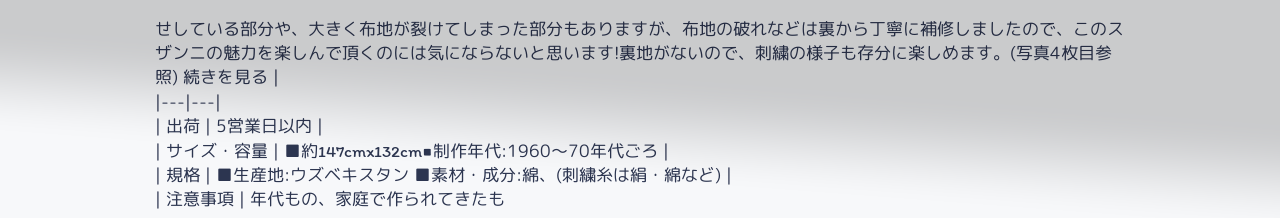せしている部分や、大きく布地が裂けてしまった部分もありますが、布地の破れなどは裏から丁寧に補修しましたので、このスザンニの魅力を楽しんで頂くのには気にならないと思います!裏地がないので、刺繍の様子も存分に楽しめます。(写真4枚目参照) 続きを見る |
|---|---|
| 出荷 | 5営業日以内 |
| サイズ・容量 | ■約147cmx132cm■制作年代:1960〜70年代ごろ |
| 規格 | ■生産地:ウズベキスタン ■素材・成分:綿、(刺繍糸は絹・綿など) |
| 注意事項 | 年代もの、家庭で作られてきたも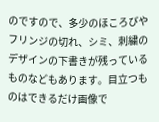のですので、多少のほころびやフリンジの切れ、シミ、刺繍のデザインの下書きが残っているものなどもあります。目立つものはできるだけ画像で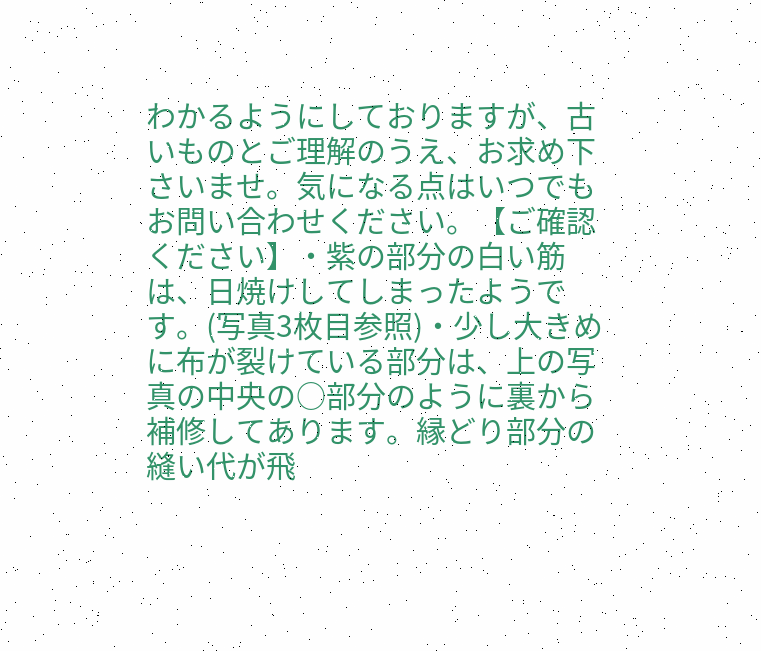わかるようにしておりますが、古いものとご理解のうえ、お求め下さいませ。気になる点はいつでもお問い合わせください。【ご確認ください】・紫の部分の白い筋は、日焼けしてしまったようです。(写真3枚目参照)・少し大きめに布が裂けている部分は、上の写真の中央の○部分のように裏から補修してあります。縁どり部分の縫い代が飛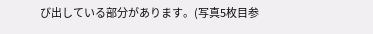び出している部分があります。(写真5枚目参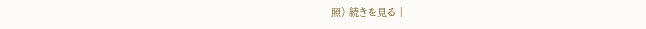照) 続きを見る |